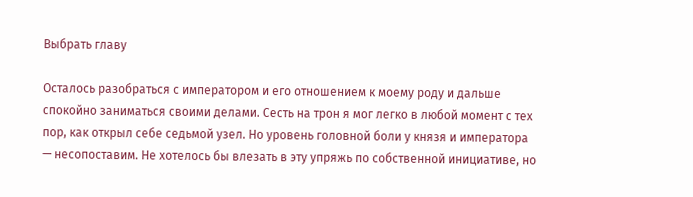Выбрать главу

Осталось разобраться с императором и его отношением к моему роду и дальше спокойно заниматься своими делами. Сесть на трон я мог легко в любой момент с тех пор, как открыл себе седьмой узел. Но уровень головной боли у князя и императора — несопоставим. Не хотелось бы влезать в эту упряжь по собственной инициативе, но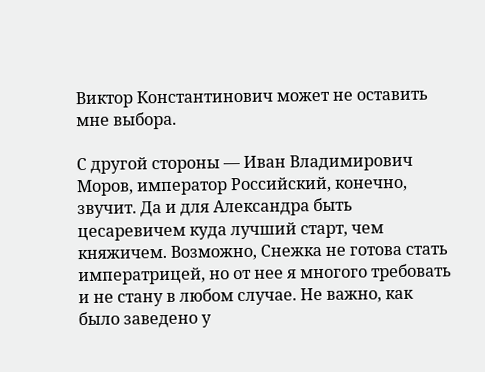Виктор Константинович может не оставить мне выбора.

С другой стороны — Иван Владимирович Моров, император Российский, конечно, звучит. Да и для Александра быть цесаревичем куда лучший старт, чем княжичем. Возможно, Снежка не готова стать императрицей, но от нее я многого требовать и не стану в любом случае. Не важно, как было заведено у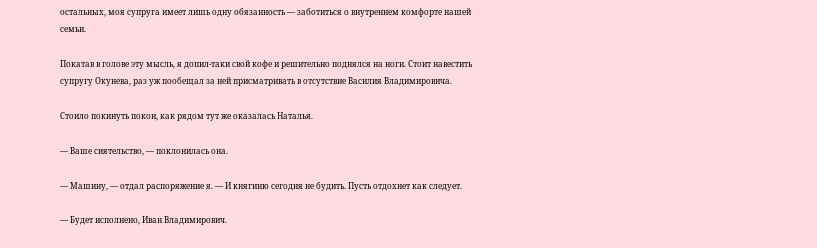остальных, моя супруга имеет лишь одну обязанность — заботиться о внутреннем комфорте нашей семьи.

Покатав в голове эту мысль, я допил-таки свой кофе и решительно поднялся на ноги. Стоит навестить супругу Окунева, раз уж пообещал за ней присматривать в отсутствие Василия Владимировича.

Стоило покинуть покои, как рядом тут же оказалась Наталья.

— Ваше сиятельство, — поклонилась она.

— Машину, — отдал распоряжение я. — И княгиню сегодня не будить. Пусть отдохнет как следует.

— Будет исполнено, Иван Владимирович.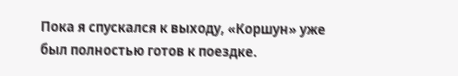Пока я спускался к выходу, «Коршун» уже был полностью готов к поездке.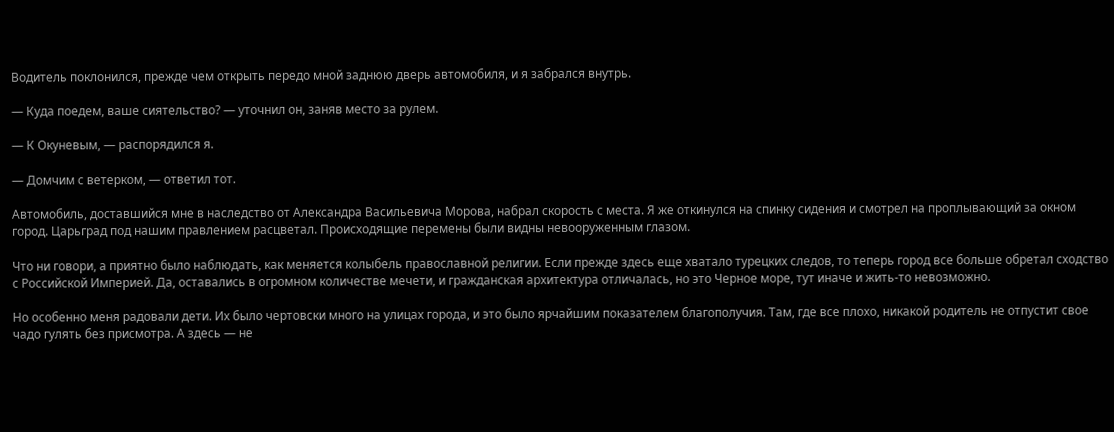Водитель поклонился, прежде чем открыть передо мной заднюю дверь автомобиля, и я забрался внутрь.

— Куда поедем, ваше сиятельство? — уточнил он, заняв место за рулем.

— К Окуневым, — распорядился я.

— Домчим с ветерком, — ответил тот.

Автомобиль, доставшийся мне в наследство от Александра Васильевича Морова, набрал скорость с места. Я же откинулся на спинку сидения и смотрел на проплывающий за окном город. Царьград под нашим правлением расцветал. Происходящие перемены были видны невооруженным глазом.

Что ни говори, а приятно было наблюдать, как меняется колыбель православной религии. Если прежде здесь еще хватало турецких следов, то теперь город все больше обретал сходство с Российской Империей. Да, оставались в огромном количестве мечети, и гражданская архитектура отличалась, но это Черное море, тут иначе и жить-то невозможно.

Но особенно меня радовали дети. Их было чертовски много на улицах города, и это было ярчайшим показателем благополучия. Там, где все плохо, никакой родитель не отпустит свое чадо гулять без присмотра. А здесь — не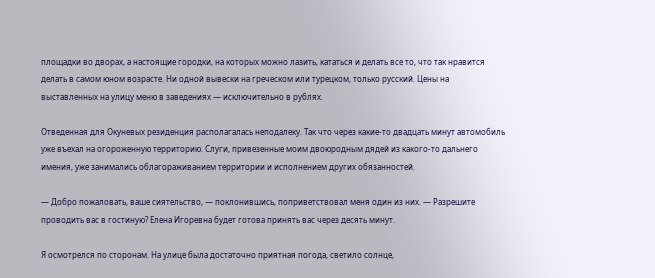площадки во дворах, а настоящие городки, на которых можно лазить, кататься и делать все то, что так нравится делать в самом юном возрасте. Ни одной вывески на греческом или турецком, только русский. Цены на выставленных на улицу меню в заведениях — исключительно в рублях.

Отведенная для Окуневых резиденция располагалась неподалеку. Так что через какие-то двадцать минут автомобиль уже въехал на огороженную территорию. Слуги, привезенные моим двоюродным дядей из какого-то дальнего имения, уже занимались облагораживанием территории и исполнением других обязанностей.

— Добро пожаловать, ваше сиятельство, — поклонившись, поприветствовал меня один из них. — Разрешите проводить вас в гостиную? Елена Игоревна будет готова принять вас через десять минут.

Я осмотрелся по сторонам. На улице была достаточно приятная погода, светило солнце,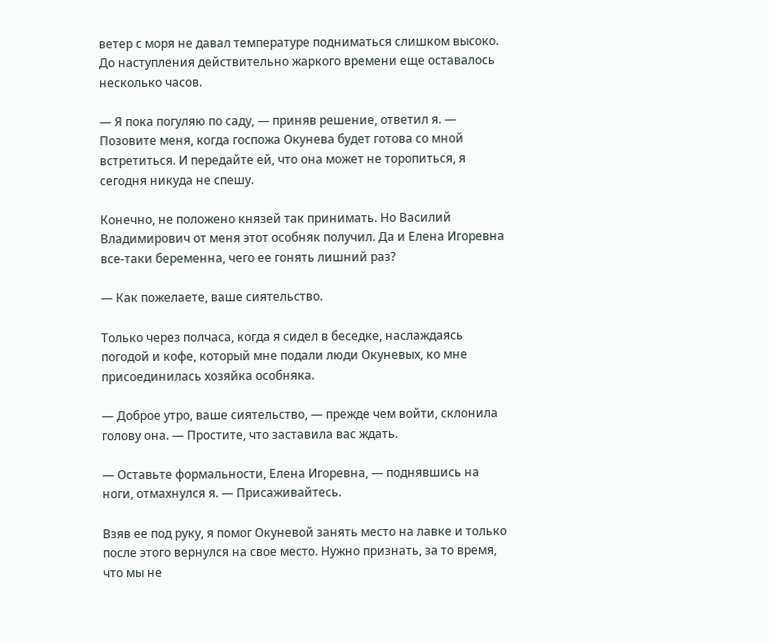ветер с моря не давал температуре подниматься слишком высоко. До наступления действительно жаркого времени еще оставалось несколько часов.

— Я пока погуляю по саду, — приняв решение, ответил я. — Позовите меня, когда госпожа Окунева будет готова со мной встретиться. И передайте ей, что она может не торопиться, я сегодня никуда не спешу.

Конечно, не положено князей так принимать. Но Василий Владимирович от меня этот особняк получил. Да и Елена Игоревна все-таки беременна, чего ее гонять лишний раз?

— Как пожелаете, ваше сиятельство.

Только через полчаса, когда я сидел в беседке, наслаждаясь погодой и кофе, который мне подали люди Окуневых, ко мне присоединилась хозяйка особняка.

— Доброе утро, ваше сиятельство, — прежде чем войти, склонила голову она. — Простите, что заставила вас ждать.

— Оставьте формальности, Елена Игоревна, — поднявшись на ноги, отмахнулся я. — Присаживайтесь.

Взяв ее под руку, я помог Окуневой занять место на лавке и только после этого вернулся на свое место. Нужно признать, за то время, что мы не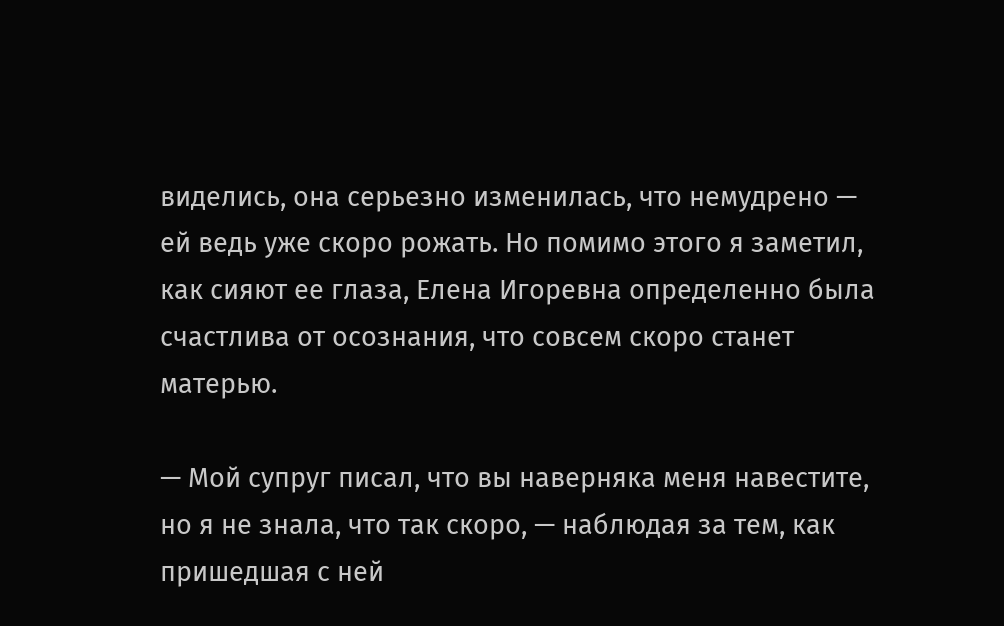виделись, она серьезно изменилась, что немудрено — ей ведь уже скоро рожать. Но помимо этого я заметил, как сияют ее глаза, Елена Игоревна определенно была счастлива от осознания, что совсем скоро станет матерью.

— Мой супруг писал, что вы наверняка меня навестите, но я не знала, что так скоро, — наблюдая за тем, как пришедшая с ней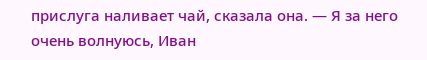прислуга наливает чай, сказала она. — Я за него очень волнуюсь, Иван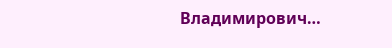Владимирович…